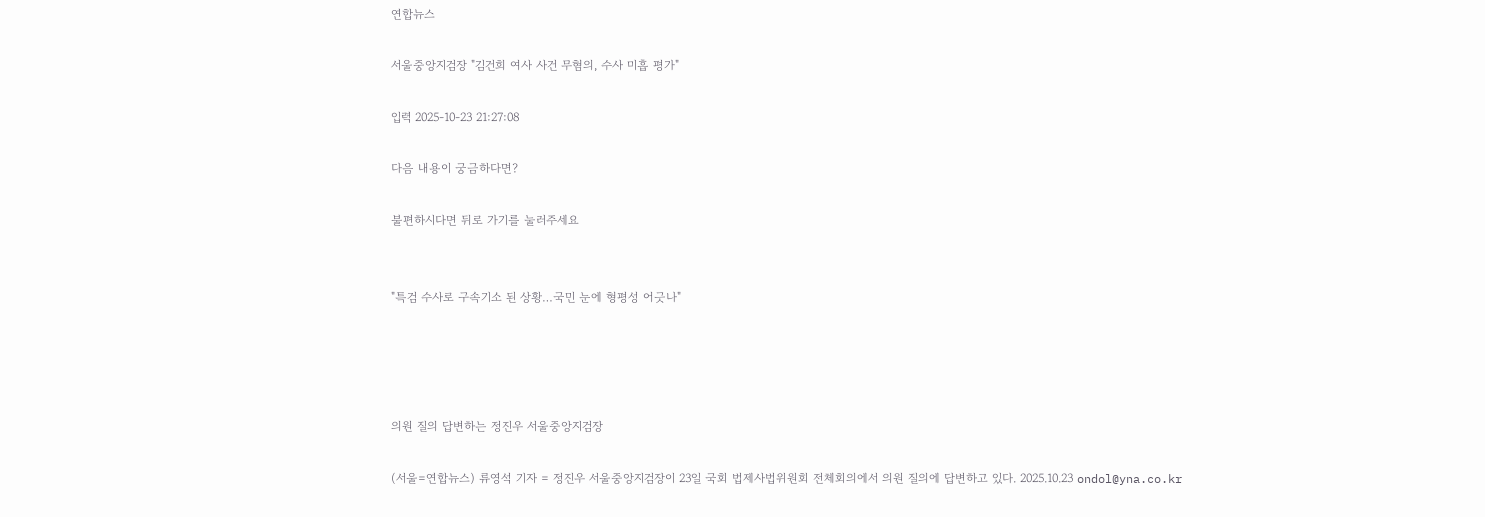연합뉴스

서울중앙지검장 "김건희 여사 사건 무혐의, 수사 미흡 평가"

입력 2025-10-23 21:27:08

다음 내용이 궁금하다면?

불편하시다면 뒤로 가기를 눌러주세요


"특검 수사로 구속기소 된 상황…국민 눈에 형평성 어긋나"




의원 질의 답변하는 정진우 서울중앙지검장

(서울=연합뉴스) 류영석 기자 = 정진우 서울중앙지검장이 23일 국회 법제사법위원회 전체회의에서 의원 질의에 답변하고 있다. 2025.10.23 ondol@yna.co.kr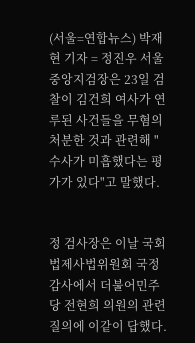(서울=연합뉴스) 박재현 기자 = 정진우 서울중앙지검장은 23일 검찰이 김건희 여사가 연루된 사건들을 무혐의 처분한 것과 관련해 "수사가 미흡했다는 평가가 있다"고 말했다.


정 검사장은 이날 국회 법제사법위원회 국정감사에서 더불어민주당 전현희 의원의 관련 질의에 이같이 답했다.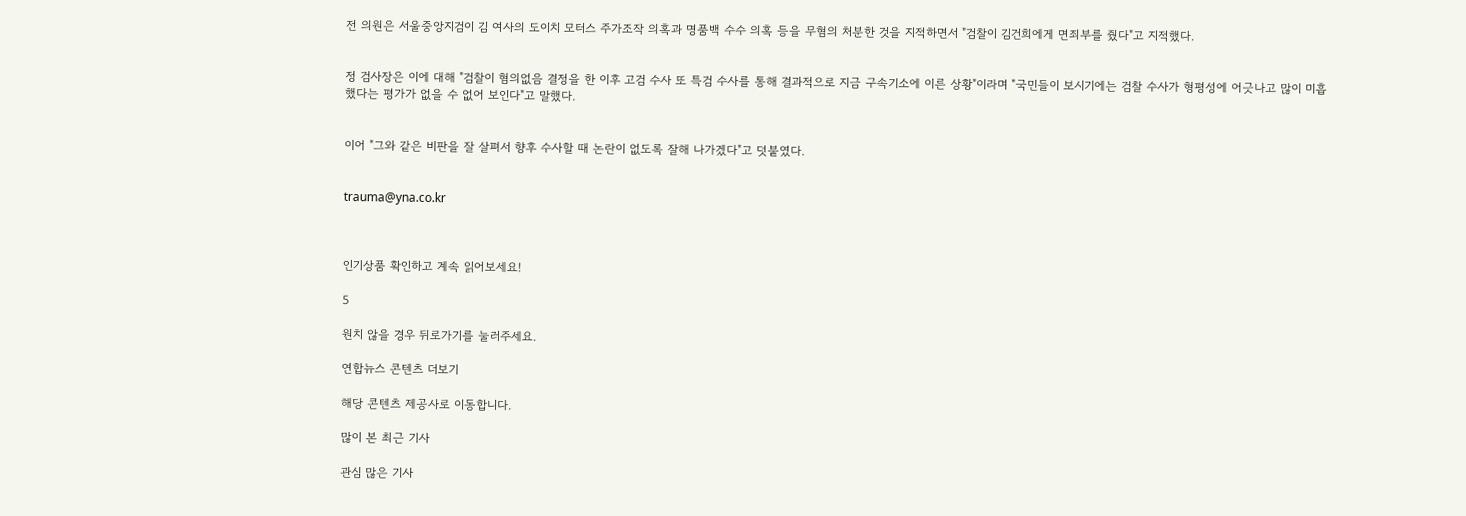전 의원은 서울중앙지검이 김 여사의 도이치 모터스 주가조작 의혹과 명품백 수수 의혹 등을 무혐의 처분한 것을 지적하면서 "검찰이 김건희에게 면죄부를 줬다"고 지적했다.


정 검사장은 이에 대해 "검찰이 혐의없음 결정을 한 이후 고검 수사 또 특검 수사를 통해 결과적으로 지금 구속기소에 이른 상황"이라며 "국민들이 보시기에는 검찰 수사가 형평성에 어긋나고 많이 미흡했다는 평가가 없을 수 없어 보인다"고 말했다.


이어 "그와 같은 비판을 잘 살펴서 향후 수사할 때 논란이 없도록 잘해 나가겠다"고 덧붙였다.


trauma@yna.co.kr



인기상품 확인하고 계속 읽어보세요!

5

원치 않을 경우 뒤로가기를 눌러주세요.

연합뉴스 콘텐츠 더보기

해당 콘텐츠 제공사로 이동합니다.

많이 본 최근 기사

관심 많은 기사